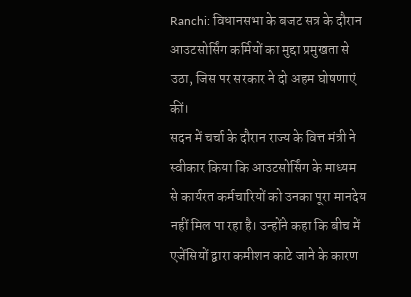Ranchi: विधानसभा के बजट सत्र के दौरान आउटसोर्सिंग कर्मियों का मुद्दा प्रमुखता से उठा, जिस पर सरकार ने दो अहम घोषणाएं कीं।
सदन में चर्चा के दौरान राज्य के वित्त मंत्री ने स्वीकार किया कि आउटसोर्सिंग के माध्यम से कार्यरत कर्मचारियों को उनका पूरा मानदेय नहीं मिल पा रहा है। उन्होंने कहा कि बीच में एजेंसियों द्वारा कमीशन काटे जाने के कारण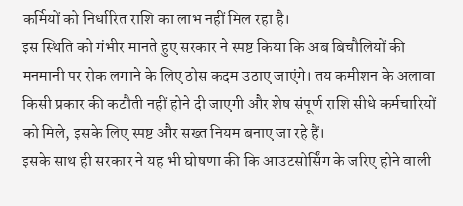कर्मियों को निर्धारित राशि का लाभ नहीं मिल रहा है।
इस स्थिति को गंभीर मानते हुए सरकार ने स्पष्ट किया कि अब बिचौलियों की मनमानी पर रोक लगाने के लिए ठोस कदम उठाए जाएंगे। तय कमीशन के अलावा किसी प्रकार की कटौती नहीं होने दी जाएगी और शेष संपूर्ण राशि सीधे कर्मचारियों को मिले, इसके लिए स्पष्ट और सख्त नियम बनाए जा रहे हैं।
इसके साथ ही सरकार ने यह भी घोषणा की कि आउटसोर्सिंग के जरिए होने वाली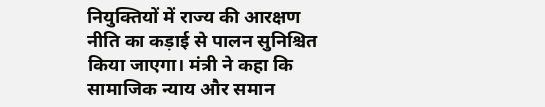नियुक्तियों में राज्य की आरक्षण नीति का कड़ाई से पालन सुनिश्चित किया जाएगा। मंत्री ने कहा कि सामाजिक न्याय और समान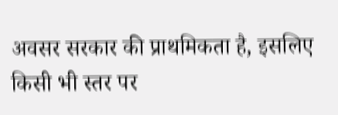अवसर सरकार की प्राथमिकता है, इसलिए किसी भी स्तर पर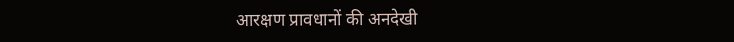आरक्षण प्रावधानों की अनदेखी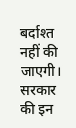बर्दाश्त नहीं की जाएगी।
सरकार की इन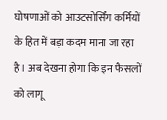घोषणाओं को आउटसोर्सिंग कर्मियों के हित में बड़ा कदम माना जा रहा है। अब देखना होगा कि इन फैसलों को लागू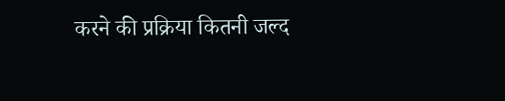करने की प्रक्रिया कितनी जल्द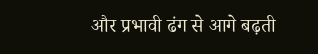और प्रभावी ढंग से आगे बढ़ती